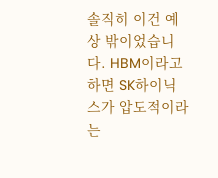솔직히 이건 예상 밖이었습니다. HBM이라고 하면 SK하이닉스가 압도적이라는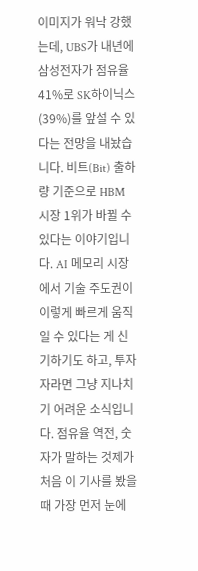이미지가 워낙 강했는데, UBS가 내년에 삼성전자가 점유율 41%로 SK하이닉스(39%)를 앞설 수 있다는 전망을 내놨습니다. 비트(Bit) 출하량 기준으로 HBM 시장 1위가 바뀔 수 있다는 이야기입니다. AI 메모리 시장에서 기술 주도권이 이렇게 빠르게 움직일 수 있다는 게 신기하기도 하고, 투자자라면 그냥 지나치기 어려운 소식입니다. 점유율 역전, 숫자가 말하는 것제가 처음 이 기사를 봤을 때 가장 먼저 눈에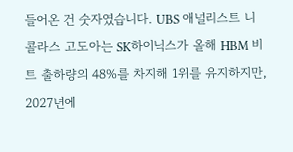들어온 건 숫자였습니다. UBS 애널리스트 니콜라스 고도아는 SK하이닉스가 올해 HBM 비트 출하량의 48%를 차지해 1위를 유지하지만, 2027년에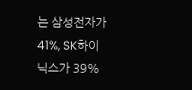는 삼성전자가 41%, SK하이닉스가 39%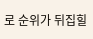로 순위가 뒤집힐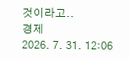것이라고..
경제
2026. 7. 31. 12:06